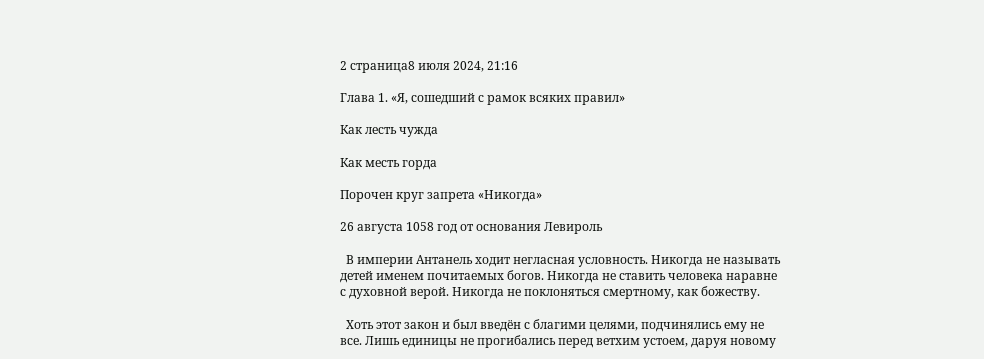2 страница8 июля 2024, 21:16

Глава 1. «Я, сошедший с рамок всяких правил»

Как лесть чужда

Как месть горда

Порочен круг запрета «Никогда»

26 августа 1058 год от основания Левироль

  В империи Антанель ходит негласная условность. Никогда не называть детей именем почитаемых богов. Никогда не ставить человека наравне с духовной верой. Никогда не поклоняться смертному, как божеству.

  Хоть этот закон и был введён с благими целями, подчинялись ему не все. Лишь единицы не прогибались перед ветхим устоем, даруя новому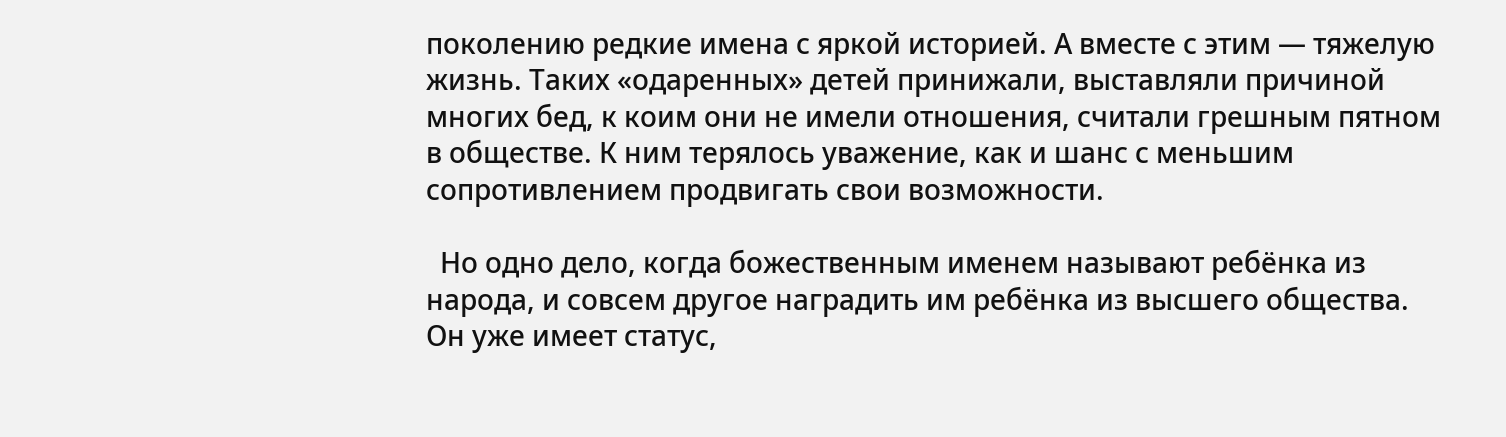поколению редкие имена с яркой историей. А вместе с этим — тяжелую жизнь. Таких «одаренных» детей принижали, выставляли причиной многих бед, к коим они не имели отношения, считали грешным пятном в обществе. К ним терялось уважение, как и шанс с меньшим сопротивлением продвигать свои возможности.

  Но одно дело, когда божественным именем называют ребёнка из народа, и совсем другое наградить им ребёнка из высшего общества. Он уже имеет статус,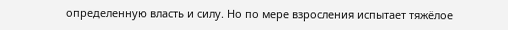определенную власть и силу. Но по мере взросления испытает тяжёлое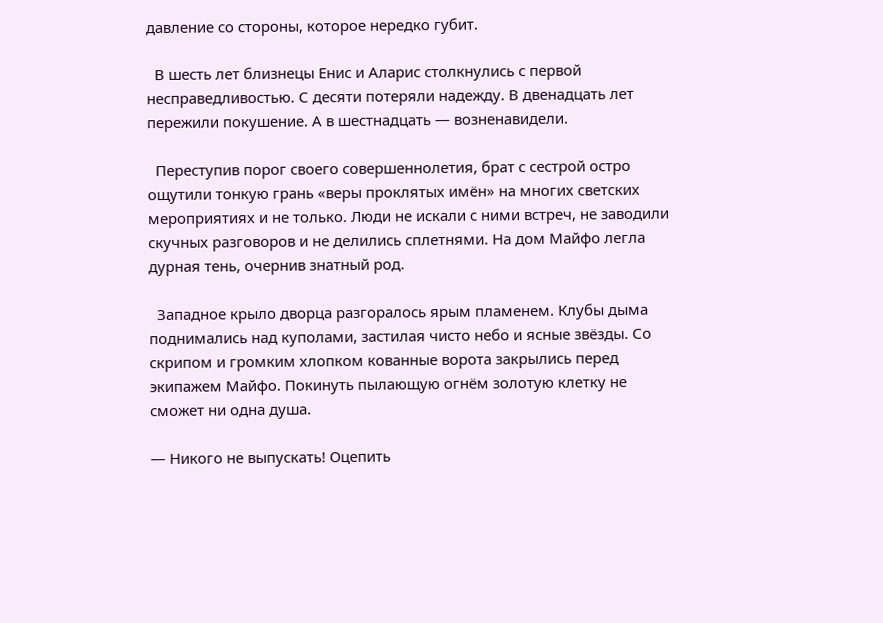давление со стороны, которое нередко губит.

  В шесть лет близнецы Енис и Аларис столкнулись с первой несправедливостью. С десяти потеряли надежду. В двенадцать лет пережили покушение. А в шестнадцать — возненавидели.

  Переступив порог своего совершеннолетия, брат с сестрой остро ощутили тонкую грань «веры проклятых имён» на многих светских мероприятиях и не только. Люди не искали с ними встреч, не заводили скучных разговоров и не делились сплетнями. На дом Майфо легла дурная тень, очернив знатный род.

  Западное крыло дворца разгоралось ярым пламенем. Клубы дыма поднимались над куполами, застилая чисто небо и ясные звёзды. Со скрипом и громким хлопком кованные ворота закрылись перед экипажем Майфо. Покинуть пылающую огнём золотую клетку не сможет ни одна душа.

— Никого не выпускать! Оцепить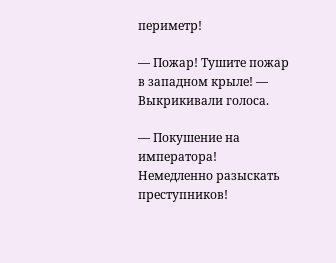периметр!

— Пожар! Тушите пожар в западном крыле! — Выкрикивали голоса.

— Покушение на императора! Немедленно разыскать преступников!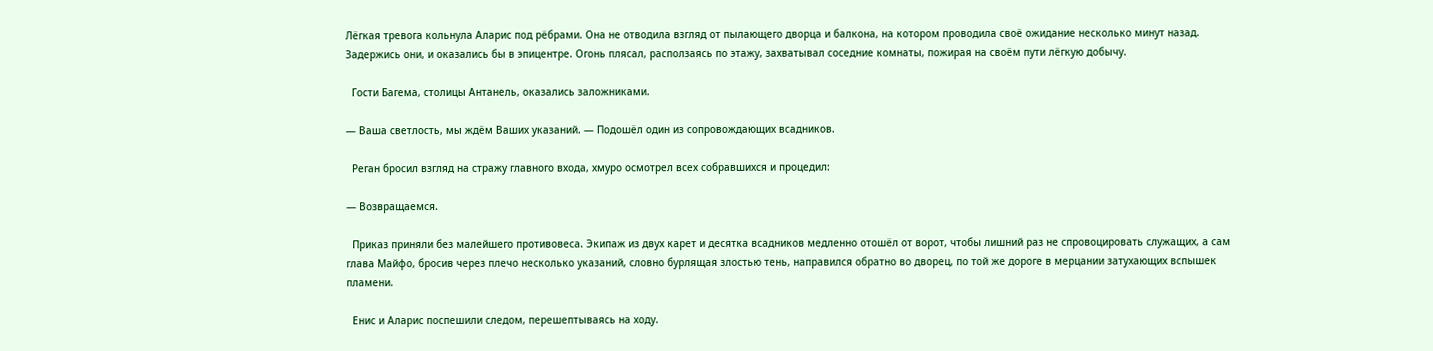Лёгкая тревога кольнула Аларис под рёбрами. Она не отводила взгляд от пылающего дворца и балкона, на котором проводила своё ожидание несколько минут назад. Задержись они, и оказались бы в эпицентре. Огонь плясал, расползаясь по этажу, захватывал соседние комнаты, пожирая на своём пути лёгкую добычу.

  Гости Багема, столицы Антанель, оказались заложниками.

— Ваша светлость, мы ждём Ваших указаний. — Подошёл один из сопровождающих всадников.

  Реган бросил взгляд на стражу главного входа, хмуро осмотрел всех собравшихся и процедил:

— Возвращаемся.

  Приказ приняли без малейшего противовеса. Экипаж из двух карет и десятка всадников медленно отошёл от ворот, чтобы лишний раз не спровоцировать служащих, а сам глава Майфо, бросив через плечо несколько указаний, словно бурлящая злостью тень, направился обратно во дворец, по той же дороге в мерцании затухающих вспышек пламени.

  Енис и Аларис поспешили следом, перешептываясь на ходу.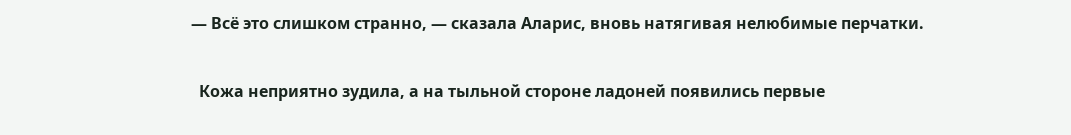— Всё это слишком странно, — сказала Аларис, вновь натягивая нелюбимые перчатки.

  Кожа неприятно зудила, а на тыльной стороне ладоней появились первые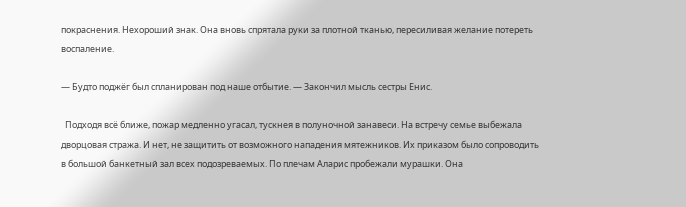покраснения. Нехороший знак. Она вновь спрятала руки за плотной тканью, пересиливая желание потереть воспаление.

— Будто поджёг был спланирован под наше отбытие. — Закончил мысль сестры Енис.

  Подходя всё ближе, пожар медленно угасал, тускнея в полуночной занавеси. На встречу семье выбежала дворцовая стража. И нет, не защитить от возможного нападения мятежников. Их приказом было сопроводить в большой банкетный зал всех подозреваемых. По плечам Аларис пробежали мурашки. Она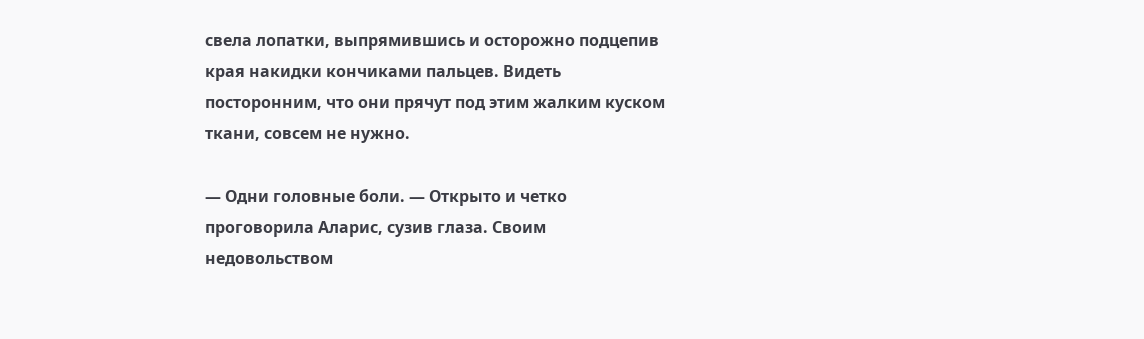свела лопатки, выпрямившись и осторожно подцепив края накидки кончиками пальцев. Видеть посторонним, что они прячут под этим жалким куском ткани, совсем не нужно.

— Одни головные боли. — Открыто и четко проговорила Аларис, сузив глаза. Своим недовольством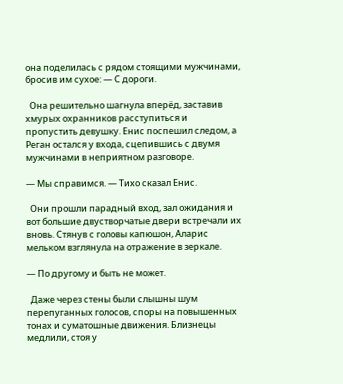она поделилась с рядом стоящими мужчинами, бросив им сухое: — С дороги.

  Она решительно шагнула вперёд, заставив хмурых охранников расступиться и пропустить девушку. Енис поспешил следом, а Реган остался у входа, сцепившись с двумя мужчинами в неприятном разговоре.

— Мы справимся. — Тихо сказал Енис.

  Они прошли парадный вход, зал ожидания и вот большие двустворчатые двери встречали их вновь. Стянув с головы капюшон, Аларис мельком взглянула на отражение в зеркале.

— По другому и быть не может.

  Даже через стены были слышны шум перепуганных голосов, споры на повышенных тонах и суматошные движения. Близнецы медлили, стоя у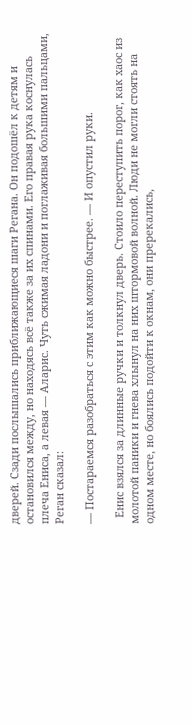дверей. Сзади послышались приближающиеся шаги Регана. Он подошёл к детям и остановился между, но находясь всё также за их спинами. Его правая рука коснулась плеча Ениса, а левая — Аларис. Чуть сжимая ладони и поглаживая большими пальцами, Реган сказал:

— Постараемся разобраться с этим как можно быстрее. — И опустил руки.

  Енис взялся за длинные ручки и толкнул дверь. Стоило переступить порог, как хаос из молотой паники и гнева хлынул на них штормовой волной. Люди не могли стоять на одном месте, но боялись подойти к окнам, они пререкались,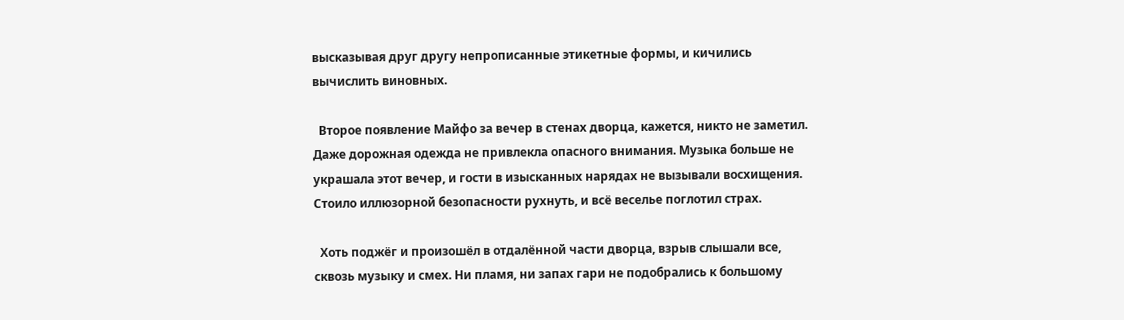высказывая друг другу непрописанные этикетные формы, и кичились вычислить виновных.

  Второе появление Майфо за вечер в стенах дворца, кажется, никто не заметил. Даже дорожная одежда не привлекла опасного внимания. Музыка больше не украшала этот вечер, и гости в изысканных нарядах не вызывали восхищения. Стоило иллюзорной безопасности рухнуть, и всё веселье поглотил страх.

  Хоть поджёг и произошёл в отдалённой части дворца, взрыв слышали все, сквозь музыку и смех. Ни пламя, ни запах гари не подобрались к большому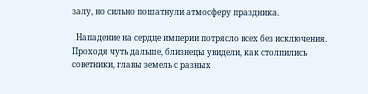залу, но сильно пошатнули атмосферу праздника.

  Нападение на сердце империи потрясло всех без исключения. Проходя чуть дальше, близнецы увидели, как столпились советники, главы земель с разных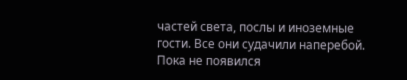частей света, послы и иноземные гости. Все они судачили наперебой. Пока не появился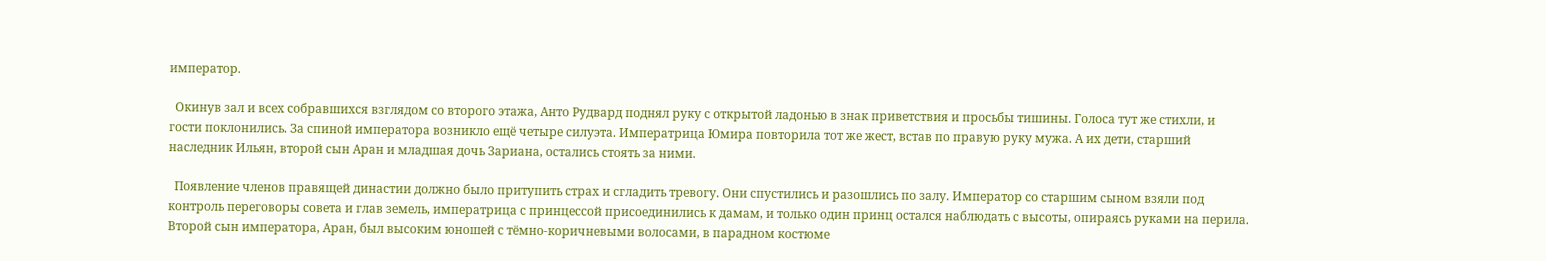император.

  Окинув зал и всех собравшихся взглядом со второго этажа, Анто Рудвард поднял руку с открытой ладонью в знак приветствия и просьбы тишины. Голоса тут же стихли, и гости поклонились. За спиной императора возникло ещё четыре силуэта. Императрица Юмира повторила тот же жест, встав по правую руку мужа. А их дети, старший наследник Ильян, второй сын Аран и младшая дочь Зариана, остались стоять за ними.

  Появление членов правящей династии должно было притупить страх и сгладить тревогу. Они спустились и разошлись по залу. Император со старшим сыном взяли под контроль переговоры совета и глав земель, императрица с принцессой присоединились к дамам, и только один принц остался наблюдать с высоты, опираясь руками на перила. Второй сын императора, Аран, был высоким юношей с тёмно-коричневыми волосами, в парадном костюме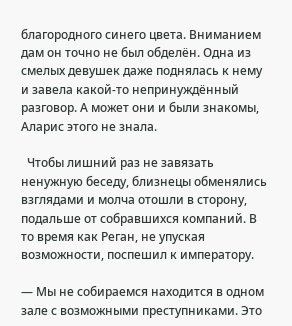благородного синего цвета. Вниманием дам он точно не был обделён. Одна из смелых девушек даже поднялась к нему и завела какой-то непринуждённый разговор. А может они и были знакомы, Аларис этого не знала.

  Чтобы лишний раз не завязать ненужную беседу, близнецы обменялись взглядами и молча отошли в сторону, подальше от собравшихся компаний. В то время как Реган, не упуская возможности, поспешил к императору.

— Мы не собираемся находится в одном зале с возможными преступниками. Это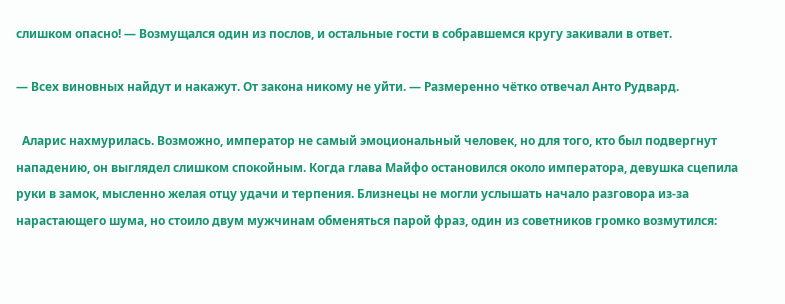слишком опасно! — Возмущался один из послов, и остальные гости в собравшемся кругу закивали в ответ.

— Всех виновных найдут и накажут. От закона никому не уйти. — Размеренно чётко отвечал Анто Рудвард.

  Аларис нахмурилась. Возможно, император не самый эмоциональный человек, но для того, кто был подвергнут нападению, он выглядел слишком спокойным. Когда глава Майфо остановился около императора, девушка сцепила руки в замок, мысленно желая отцу удачи и терпения. Близнецы не могли услышать начало разговора из-за нарастающего шума, но стоило двум мужчинам обменяться парой фраз, один из советников громко возмутился: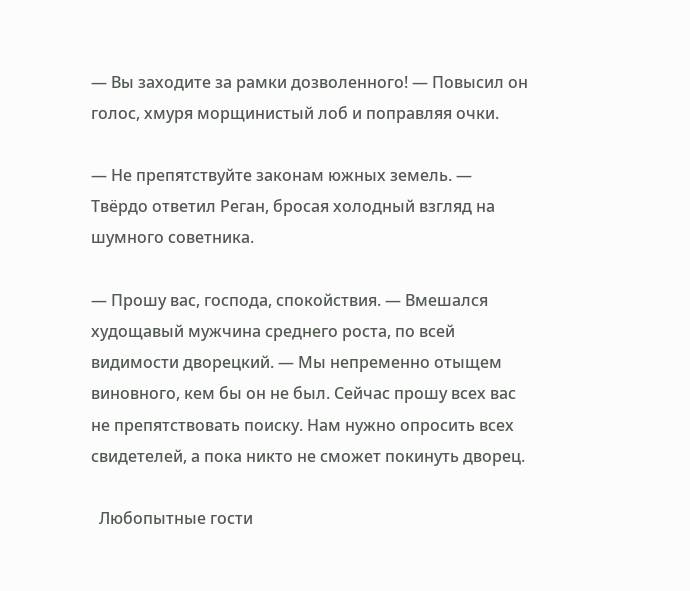— Вы заходите за рамки дозволенного! — Повысил он голос, хмуря морщинистый лоб и поправляя очки.

— Не препятствуйте законам южных земель. — Твёрдо ответил Реган, бросая холодный взгляд на шумного советника.

— Прошу вас, господа, спокойствия. — Вмешался худощавый мужчина среднего роста, по всей видимости дворецкий. — Мы непременно отыщем виновного, кем бы он не был. Сейчас прошу всех вас не препятствовать поиску. Нам нужно опросить всех свидетелей, а пока никто не сможет покинуть дворец.

  Любопытные гости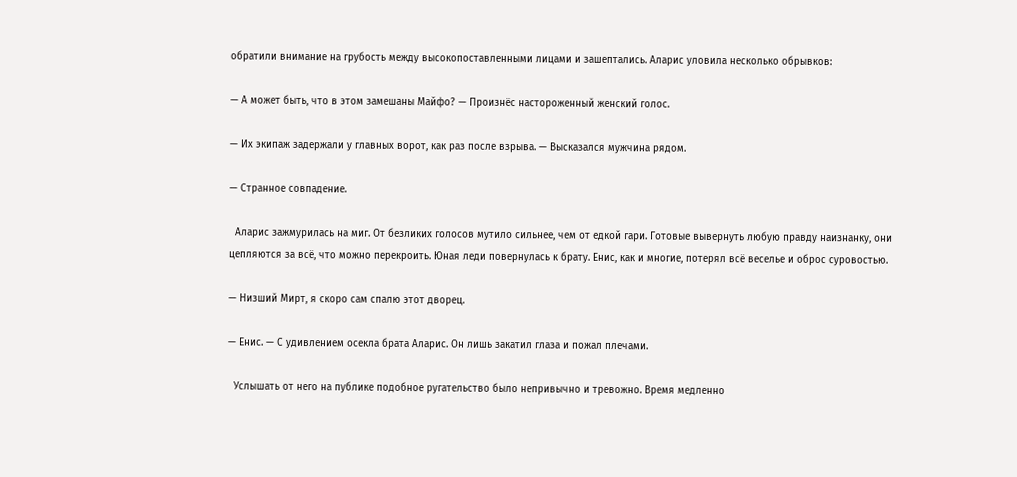обратили внимание на грубость между высокопоставленными лицами и зашептались. Аларис уловила несколько обрывков:

— А может быть, что в этом замешаны Майфо? — Произнёс настороженный женский голос.

— Их экипаж задержали у главных ворот, как раз после взрыва. — Высказался мужчина рядом.

— Странное совпадение.

  Аларис зажмурилась на миг. От безликих голосов мутило сильнее, чем от едкой гари. Готовые вывернуть любую правду наизнанку, они цепляются за всё, что можно перекроить. Юная леди повернулась к брату. Енис, как и многие, потерял всё веселье и оброс суровостью.

— Низший Мирт, я скоро сам спалю этот дворец.

— Енис. — С удивлением осекла брата Аларис. Он лишь закатил глаза и пожал плечами.

  Услышать от него на публике подобное ругательство было непривычно и тревожно. Время медленно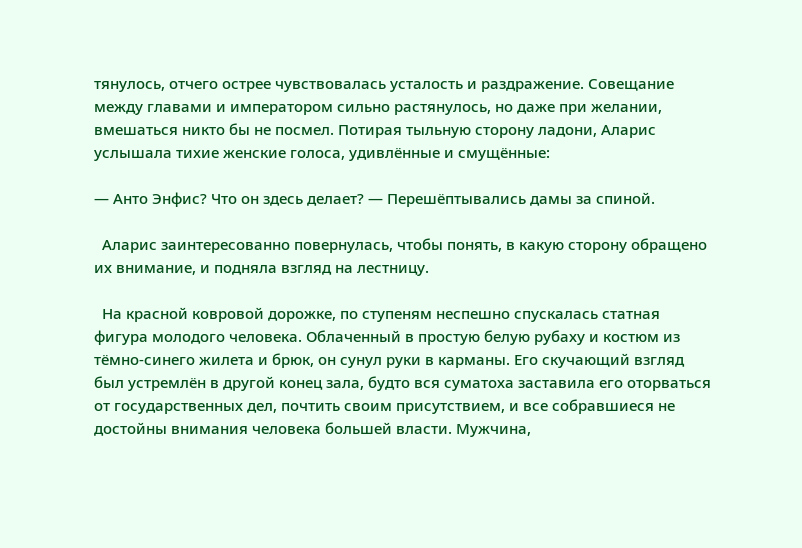тянулось, отчего острее чувствовалась усталость и раздражение. Совещание между главами и императором сильно растянулось, но даже при желании, вмешаться никто бы не посмел. Потирая тыльную сторону ладони, Аларис услышала тихие женские голоса, удивлённые и смущённые:

— Анто Энфис? Что он здесь делает? — Перешёптывались дамы за спиной.

  Аларис заинтересованно повернулась, чтобы понять, в какую сторону обращено их внимание, и подняла взгляд на лестницу.

  На красной ковровой дорожке, по ступеням неспешно спускалась статная фигура молодого человека. Облаченный в простую белую рубаху и костюм из тёмно-синего жилета и брюк, он сунул руки в карманы. Его скучающий взгляд был устремлён в другой конец зала, будто вся суматоха заставила его оторваться от государственных дел, почтить своим присутствием, и все собравшиеся не достойны внимания человека большей власти. Мужчина,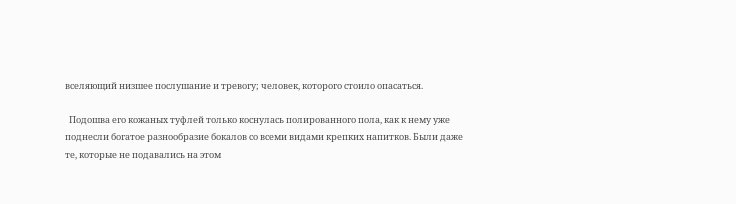вселяющий низшее послушание и тревогу; человек, которого стоило опасаться.

  Подошва его кожаных туфлей только коснулась полированного пола, как к нему уже поднесли богатое разнообразие бокалов со всеми видами крепких напитков. Были даже те, которые не подавались на этом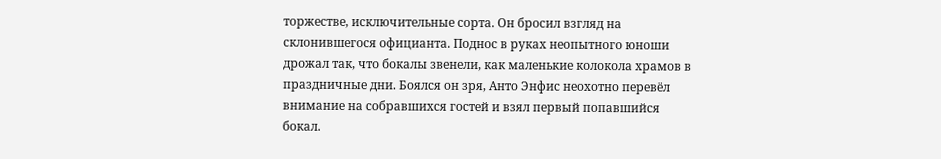торжестве, исключительные сорта. Он бросил взгляд на склонившегося официанта. Поднос в руках неопытного юноши дрожал так, что бокалы звенели, как маленькие колокола храмов в праздничные дни. Боялся он зря, Анто Энфис неохотно перевёл внимание на собравшихся гостей и взял первый попавшийся бокал.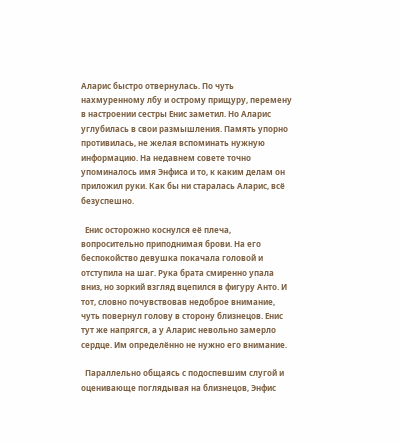Аларис быстро отвернулась. По чуть нахмуренному лбу и острому прищуру, перемену в настроении сестры Енис заметил. Но Аларис углубилась в свои размышления. Память упорно противилась, не желая вспоминать нужную информацию. На недавнем совете точно упоминалось имя Энфиса и то, к каким делам он приложил руки. Как бы ни старалась Аларис, всё безуспешно.

  Енис осторожно коснулся её плеча, вопросительно приподнимая брови. На его беспокойство девушка покачала головой и отступила на шаг. Рука брата смиренно упала вниз, но зоркий взгляд вцепился в фигуру Анто. И тот, словно почувствовав недоброе внимание, чуть повернул голову в сторону близнецов. Енис тут же напрягся, а у Аларис невольно замерло сердце. Им определённо не нужно его внимание.

  Параллельно общаясь с подоспевшим слугой и оценивающе поглядывая на близнецов, Энфис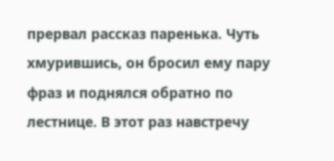прервал рассказ паренька. Чуть хмурившись, он бросил ему пару фраз и поднялся обратно по лестнице. В этот раз навстречу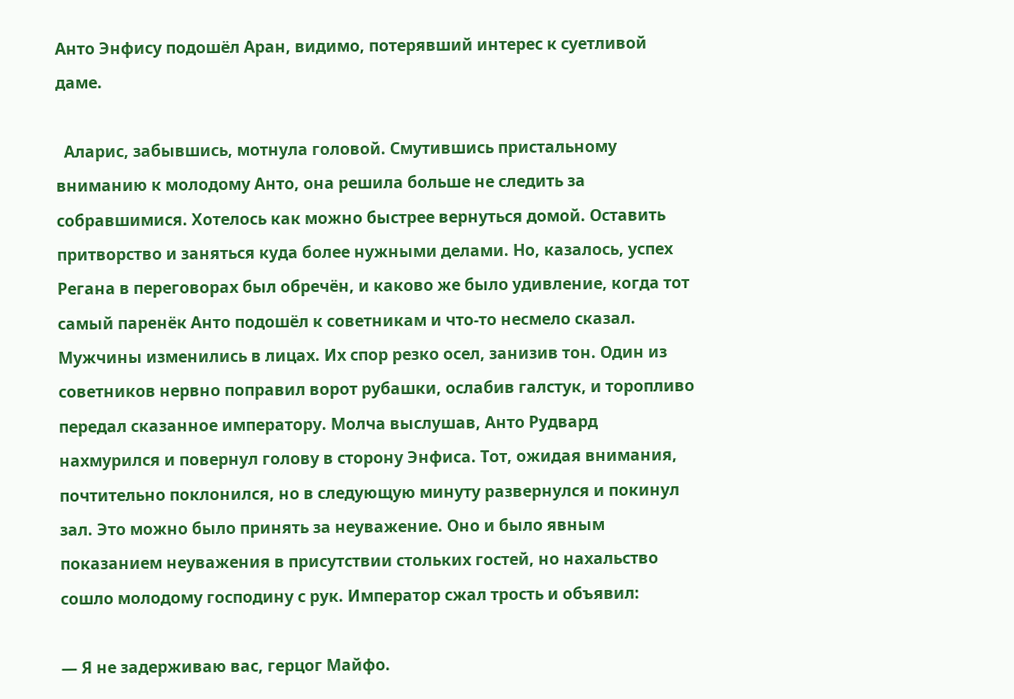Анто Энфису подошёл Аран, видимо, потерявший интерес к суетливой даме.

  Аларис, забывшись, мотнула головой. Смутившись пристальному вниманию к молодому Анто, она решила больше не следить за собравшимися. Хотелось как можно быстрее вернуться домой. Оставить притворство и заняться куда более нужными делами. Но, казалось, успех Регана в переговорах был обречён, и каково же было удивление, когда тот самый паренёк Анто подошёл к советникам и что-то несмело сказал. Мужчины изменились в лицах. Их спор резко осел, занизив тон. Один из советников нервно поправил ворот рубашки, ослабив галстук, и торопливо передал сказанное императору. Молча выслушав, Анто Рудвард нахмурился и повернул голову в сторону Энфиса. Тот, ожидая внимания, почтительно поклонился, но в следующую минуту развернулся и покинул зал. Это можно было принять за неуважение. Оно и было явным показанием неуважения в присутствии стольких гостей, но нахальство сошло молодому господину с рук. Император сжал трость и объявил:

— Я не задерживаю вас, герцог Майфо.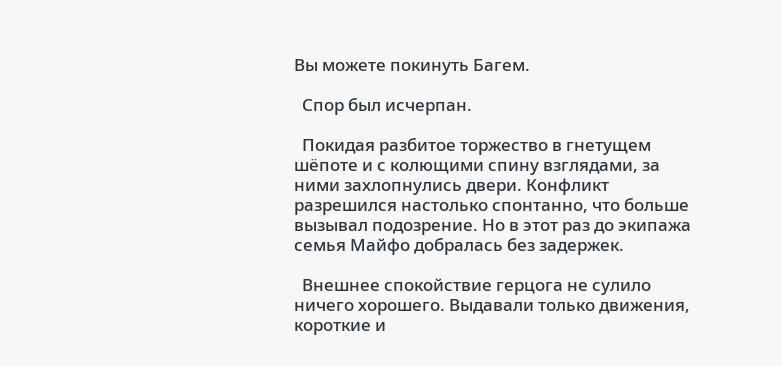Вы можете покинуть Багем.

  Спор был исчерпан.

  Покидая разбитое торжество в гнетущем шёпоте и с колющими спину взглядами, за ними захлопнулись двери. Конфликт разрешился настолько спонтанно, что больше вызывал подозрение. Но в этот раз до экипажа семья Майфо добралась без задержек.

  Внешнее спокойствие герцога не сулило ничего хорошего. Выдавали только движения, короткие и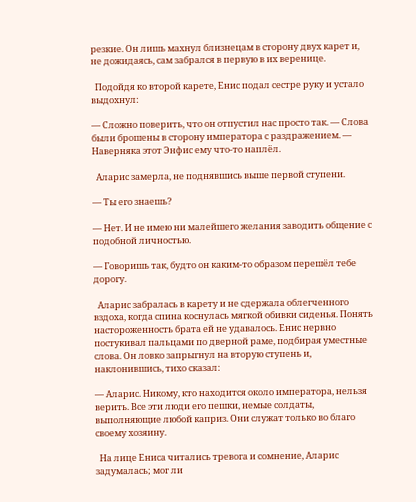резкие. Он лишь махнул близнецам в сторону двух карет и, не дожидаясь, сам забрался в первую в их веренице.

  Подойдя ко второй карете, Енис подал сестре руку и устало выдохнул:

— Сложно поверить, что он отпустил нас просто так. — Слова были брошены в сторону императора с раздражением. — Наверняка этот Энфис ему что-то наплёл.

  Аларис замерла, не поднявшись выше первой ступени.

— Ты его знаешь?

— Нет. И не имею ни малейшего желания заводить общение с подобной личностью.

— Говоришь так, будто он каким-то образом перешёл тебе дорогу.

  Аларис забралась в карету и не сдержала облегченного вздоха, когда спина коснулась мягкой обивки сиденья. Понять настороженность брата ей не удавалось. Енис нервно постукивал пальцами по дверной раме, подбирая уместные слова. Он ловко запрыгнул на вторую ступень и, наклонившись, тихо сказал:

— Аларис. Никому, кто находится около императора, нельзя верить. Все эти люди его пешки, немые солдаты, выполняющие любой каприз. Они служат только во благо своему хозяину.

  На лице Ениса читались тревога и сомнение, Аларис задумалась; мог ли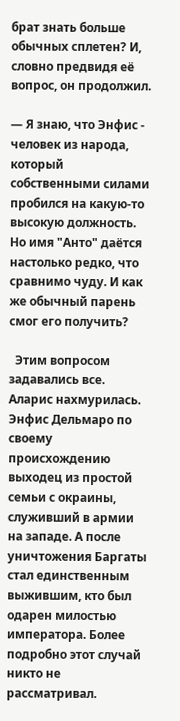брат знать больше обычных сплетен? И, словно предвидя её вопрос, он продолжил.

— Я знаю, что Энфис - человек из народа, который собственными силами пробился на какую-то высокую должность. Но имя "Анто" даётся настолько редко, что сравнимо чуду. И как же обычный парень смог его получить?

  Этим вопросом задавались все. Аларис нахмурилась. Энфис Дельмаро по своему происхождению выходец из простой семьи с окраины, служивший в армии на западе. А после уничтожения Баргаты стал единственным выжившим, кто был одарен милостью императора. Более подробно этот случай никто не рассматривал.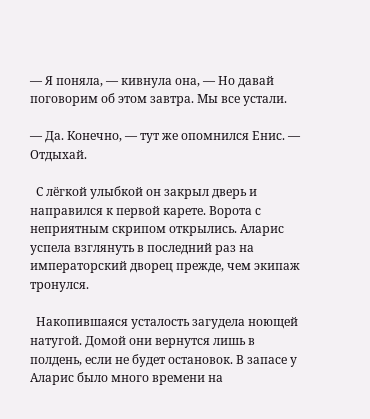— Я поняла, — кивнула она, — Но давай поговорим об этом завтра. Мы все устали.

— Да. Конечно, — тут же опомнился Енис. — Отдыхай.

  С лёгкой улыбкой он закрыл дверь и направился к первой карете. Ворота с неприятным скрипом открылись. Аларис успела взглянуть в последний раз на императорский дворец прежде, чем экипаж тронулся.

  Накопившаяся усталость загудела ноющей натугой. Домой они вернутся лишь в полдень, если не будет остановок. В запасе у Аларис было много времени на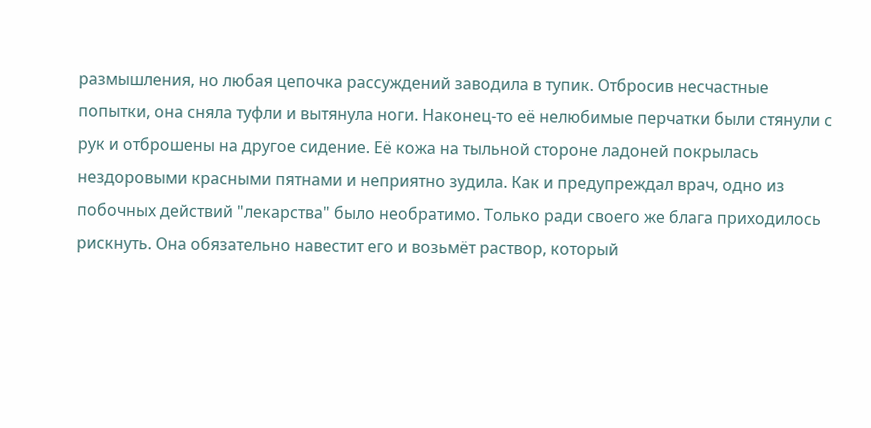размышления, но любая цепочка рассуждений заводила в тупик. Отбросив несчастные попытки, она сняла туфли и вытянула ноги. Наконец-то её нелюбимые перчатки были стянули с рук и отброшены на другое сидение. Её кожа на тыльной стороне ладоней покрылась нездоровыми красными пятнами и неприятно зудила. Как и предупреждал врач, одно из побочных действий "лекарства" было необратимо. Только ради своего же блага приходилось рискнуть. Она обязательно навестит его и возьмёт раствор, который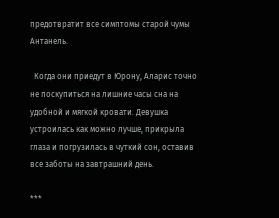предотвратит все симптомы старой чумы Антанель.

  Когда они приедут в Юрону, Аларис точно не поскупиться на лишние часы сна на удобной и мягкой кровати. Девушка устроилась как можно лучше, прикрыла глаза и погрузилась в чуткий сон, оставив все заботы на завтрашний день.

***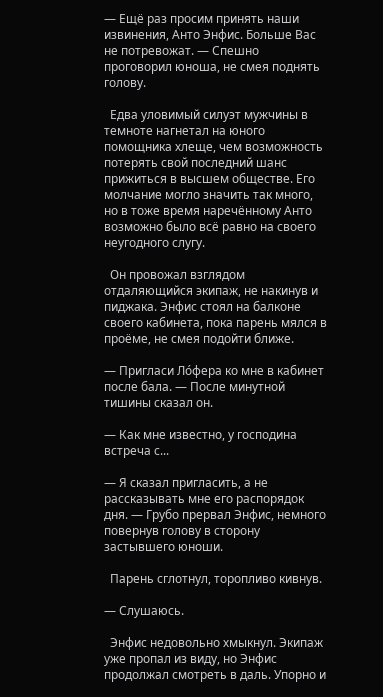— Ещё раз просим принять наши извинения, Анто Энфис. Больше Вас не потревожат. — Спешно проговорил юноша, не смея поднять голову.

  Едва уловимый силуэт мужчины в темноте нагнетал на юного помощника хлеще, чем возможность потерять свой последний шанс прижиться в высшем обществе. Его молчание могло значить так много, но в тоже время наречённому Анто возможно было всё равно на своего неугодного слугу.

  Он провожал взглядом отдаляющийся экипаж, не накинув и пиджака. Энфис стоял на балконе своего кабинета, пока парень мялся в проёме, не смея подойти ближе.

— Пригласи Ло́фера ко мне в кабинет после бала. — После минутной тишины сказал он.

— Как мне известно, у господина встреча с...

— Я сказал пригласить, а не рассказывать мне его распорядок дня. — Грубо прервал Энфис, немного повернув голову в сторону застывшего юноши.

  Парень сглотнул, торопливо кивнув.

— Слушаюсь.

  Энфис недовольно хмыкнул. Экипаж уже пропал из виду, но Энфис продолжал смотреть в даль. Упорно и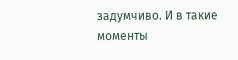задумчиво. И в такие моменты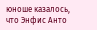юноше казалось, что Энфис Анто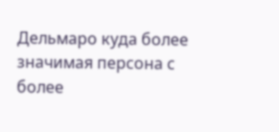Дельмаро куда более значимая персона с более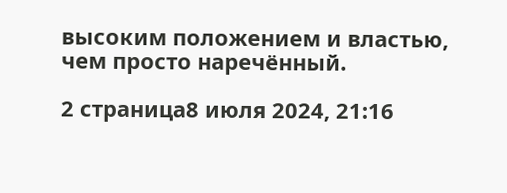высоким положением и властью, чем просто наречённый.

2 страница8 июля 2024, 21:16